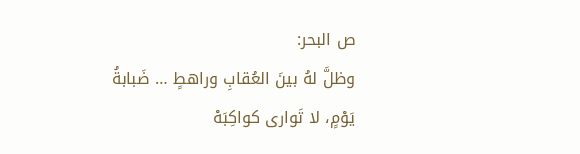ص البحر:
وظلَّ لهُ بينَ العُقابِ وراهطٍ … ضَبابةُ يَوْمٍ، لا تَوارى كواكِبَهْ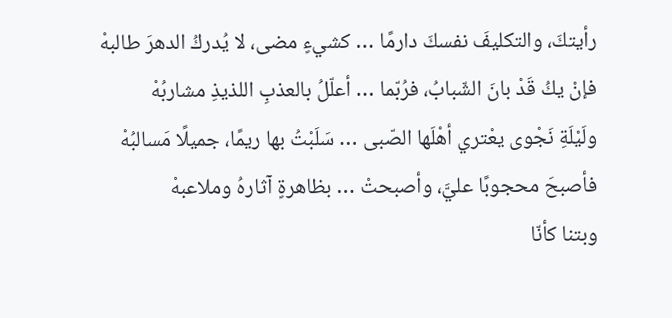رأيتكَ، والتكليفَ نفسكَ دارمًا … كشيءٍ مضى، لا يُدركُ الدهرَ طالبهْ
فإنْ يكُ قَدْ بانَ الشّبابُ، فرُبّما … أعلّلُ بالعذبِ اللذيذِ مشاربُهْ
ولَيْلَةِ نَجْوى يعْتري أهْلَها الصّبى … سَلَبْتُ بها ريمًا، جميلًا مَسالبُهْ
فأصبحَ محجوبًا عليَّ، وأصبحتْ … بظاهرةٍ آثارهُ وملاعبهْ
وبتنا كأنّا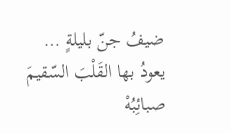ضيفُ جنّ بليلةٍ … يعودُ بها القَلْبَ السّقيمَ صبائِبُهْ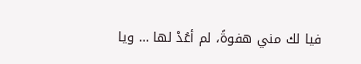فيا لك مني هفوةً، لم أعُدْ لها … ويا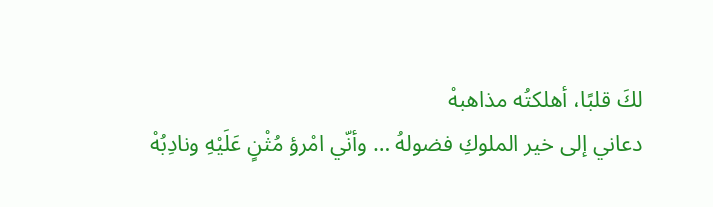لكَ قلبًا، أهلكتُه مذاهبهْ
دعاني إلى خير الملوكِ فضولهُ … وأنّي امْرؤ مُثْنٍ عَلَيْهِ ونادِبُهْ